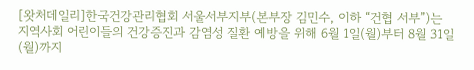[왓처데일리]한국건강관리협회 서울서부지부(본부장 김민수, 이하 “건협 서부”)는 지역사회 어린이들의 건강증진과 감염성 질환 예방을 위해 6월 1일(월)부터 8월 31일(월)까지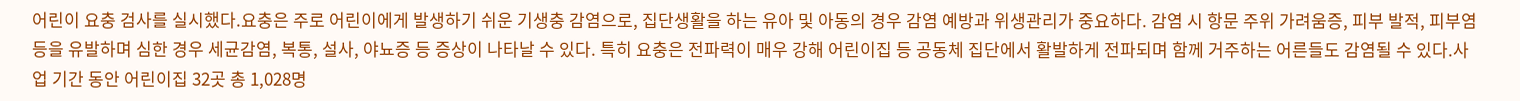어린이 요충 검사를 실시했다.요충은 주로 어린이에게 발생하기 쉬운 기생충 감염으로, 집단생활을 하는 유아 및 아동의 경우 감염 예방과 위생관리가 중요하다. 감염 시 항문 주위 가려움증, 피부 발적, 피부염 등을 유발하며 심한 경우 세균감염, 복통, 설사, 야뇨증 등 증상이 나타날 수 있다. 특히 요충은 전파력이 매우 강해 어린이집 등 공동체 집단에서 활발하게 전파되며 함께 거주하는 어른들도 감염될 수 있다.사업 기간 동안 어린이집 32곳 총 1,028명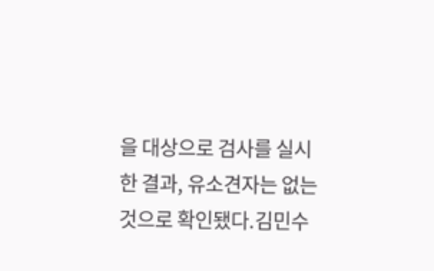을 대상으로 검사를 실시한 결과, 유소견자는 없는 것으로 확인됐다.김민수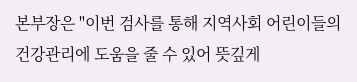본부장은 "이번 검사를 통해 지역사회 어린이들의 건강관리에 도움을 줄 수 있어 뜻깊게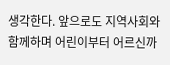생각한다. 앞으로도 지역사회와 함께하며 어린이부터 어르신까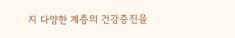지 다양한 계층의 건강증진을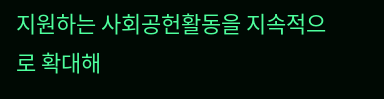지원하는 사회공헌활동을 지속적으로 확대해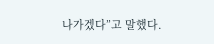나가겠다”고 말했다.